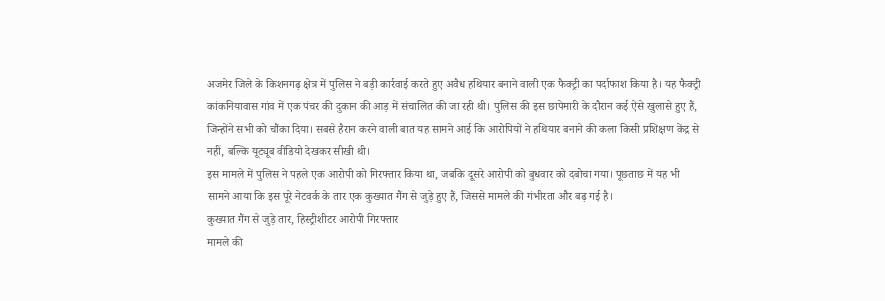अजमेर जिले के किशनगढ़ क्षेत्र में पुलिस ने बड़ी कार्रवाई करते हुए अवैध हथियार बनाने वाली एक फैक्ट्री का पर्दाफाश किया है। यह फैक्ट्री कांकनियावास गांव में एक पंचर की दुकान की आड़ में संचालित की जा रही थी। पुलिस की इस छापेमारी के दौरान कई ऐसे खुलासे हुए हैं, जिन्होंने सभी को चौंका दिया। सबसे हैरान करने वाली बात यह सामने आई कि आरोपियों ने हथियार बनाने की कला किसी प्रशिक्षण केंद्र से नहीं, बल्कि यूट्यूब वीडियो देखकर सीखी थी।
इस मामले में पुलिस ने पहले एक आरोपी को गिरफ्तार किया था, जबकि दूसरे आरोपी को बुधवार को दबोचा गया। पूछताछ में यह भी सामने आया कि इस पूरे नेटवर्क के तार एक कुख्यात गैंग से जुड़े हुए हैं, जिससे मामले की गंभीरता और बढ़ गई है।
कुख्यात गैंग से जुड़े तार, हिस्ट्रीशीटर आरोपी गिरफ्तार
मामले की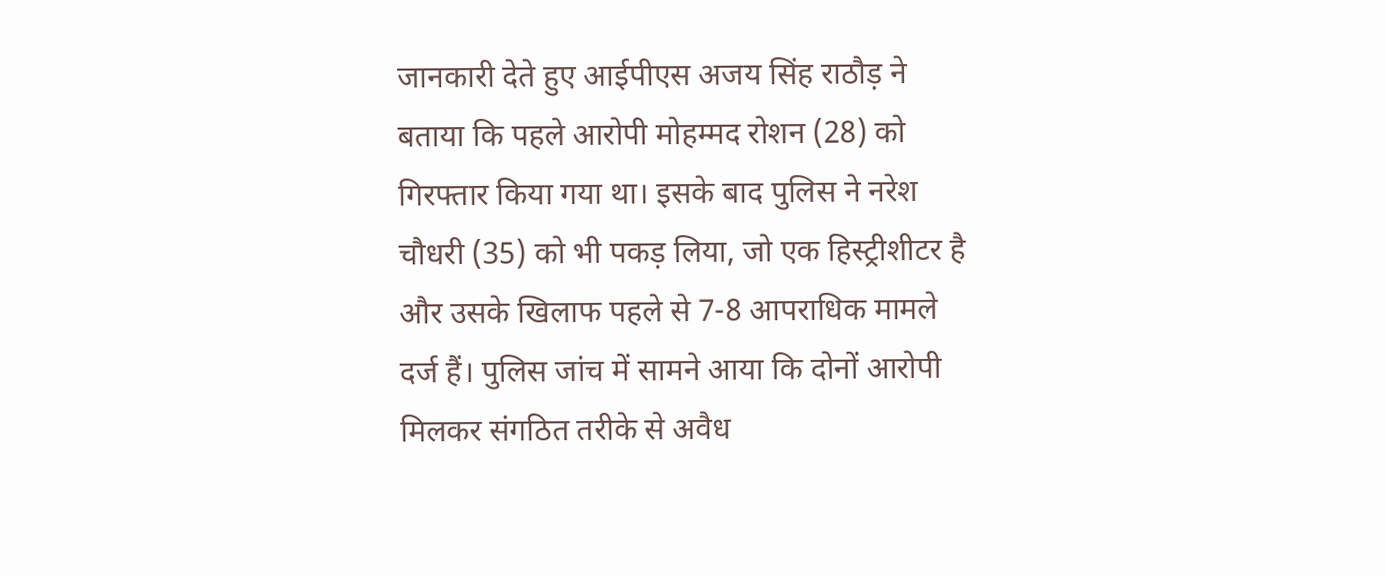जानकारी देते हुए आईपीएस अजय सिंह राठौड़ ने बताया कि पहले आरोपी मोहम्मद रोशन (28) को गिरफ्तार किया गया था। इसके बाद पुलिस ने नरेश चौधरी (35) को भी पकड़ लिया, जो एक हिस्ट्रीशीटर है और उसके खिलाफ पहले से 7-8 आपराधिक मामले दर्ज हैं। पुलिस जांच में सामने आया कि दोनों आरोपी मिलकर संगठित तरीके से अवैध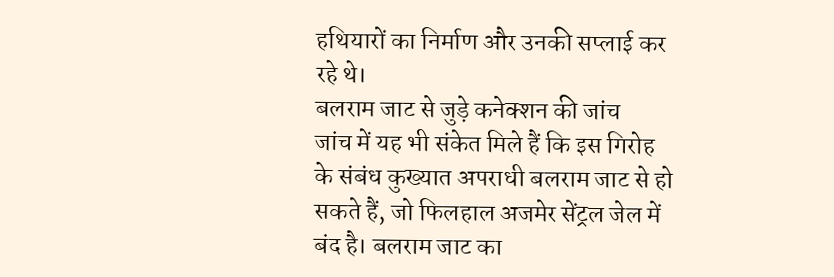हथियारों का निर्माण और उनकी सप्लाई कर रहे थे।
बलराम जाट से जुड़े कनेक्शन की जांच
जांच में यह भी संकेत मिले हैं कि इस गिरोह के संबंध कुख्यात अपराधी बलराम जाट से हो सकते हैं, जो फिलहाल अजमेर सेंट्रल जेल में बंद है। बलराम जाट का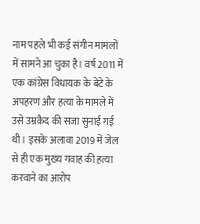नाम पहले भी कई संगीन मामलों में सामने आ चुका है। वर्ष 2011 में एक कांग्रेस विधायक के बेटे के अपहरण और हत्या के मामले में उसे उम्रकैद की सजा सुनाई गई थी। इसके अलावा 2019 में जेल से ही एक मुख्य गवाह की हत्या करवाने का आरोप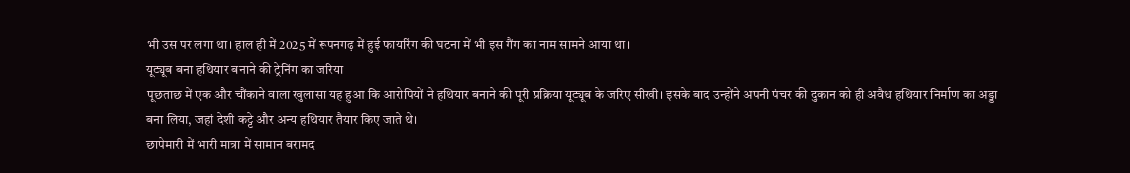भी उस पर लगा था। हाल ही में 2025 में रूपनगढ़ में हुई फायरिंग की घटना में भी इस गैंग का नाम सामने आया था।
यूट्यूब बना हथियार बनाने की ट्रेनिंग का जरिया
पूछताछ में एक और चौंकाने वाला खुलासा यह हुआ कि आरोपियों ने हथियार बनाने की पूरी प्रक्रिया यूट्यूब के जरिए सीखी। इसके बाद उन्होंने अपनी पंचर की दुकान को ही अवैध हथियार निर्माण का अड्डा बना लिया, जहां देशी कट्टे और अन्य हथियार तैयार किए जाते थे।
छापेमारी में भारी मात्रा में सामान बरामद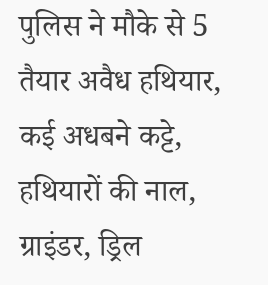पुलिस ने मौके से 5 तैयार अवैध हथियार, कई अधबने कट्टे, हथियारों की नाल, ग्राइंडर, ड्रिल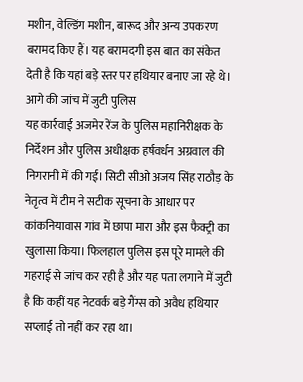मशीन, वेल्डिंग मशीन, बारूद और अन्य उपकरण बरामद किए हैं। यह बरामदगी इस बात का संकेत देती है कि यहां बड़े स्तर पर हथियार बनाए जा रहे थे।
आगे की जांच में जुटी पुलिस
यह कार्रवाई अजमेर रेंज के पुलिस महानिरीक्षक के निर्देशन और पुलिस अधीक्षक हर्षवर्धन अग्रवाल की निगरानी में की गई। सिटी सीओ अजय सिंह राठौड़ के नेतृत्व में टीम ने सटीक सूचना के आधार पर कांकनियावास गांव में छापा मारा और इस फैक्ट्री का खुलासा किया। फिलहाल पुलिस इस पूरे मामले की गहराई से जांच कर रही है और यह पता लगाने में जुटी है कि कहीं यह नेटवर्क बड़े गैंग्स को अवैध हथियार सप्लाई तो नहीं कर रहा था।